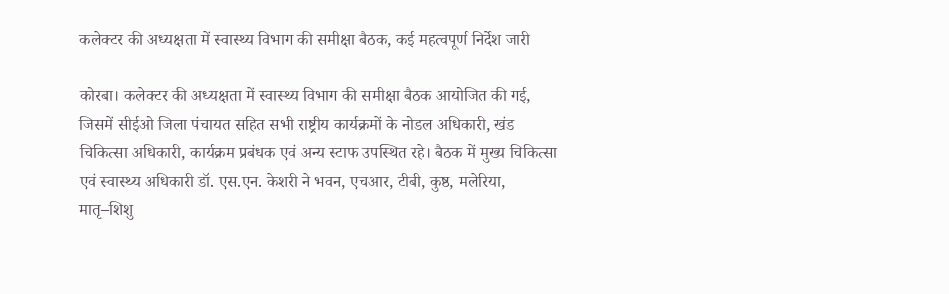कलेक्टर की अध्यक्षता में स्वास्थ्य विभाग की समीक्षा बैठक, कई महत्वपूर्ण निर्देश जारी

कोरबा। कलेक्टर की अध्यक्षता में स्वास्थ्य विभाग की समीक्षा बैठक आयोजित की गई, जिसमें सीईओ जिला पंचायत सहित सभी राष्ट्रीय कार्यक्रमों के नोडल अधिकारी, खंड चिकित्सा अधिकारी, कार्यक्रम प्रबंधक एवं अन्य स्टाफ उपस्थित रहे। बैठक में मुख्य चिकित्सा एवं स्वास्थ्य अधिकारी डॉ. एस.एन. केशरी ने भवन, एचआर, टीबी, कुष्ठ, मलेरिया, मातृ–शिशु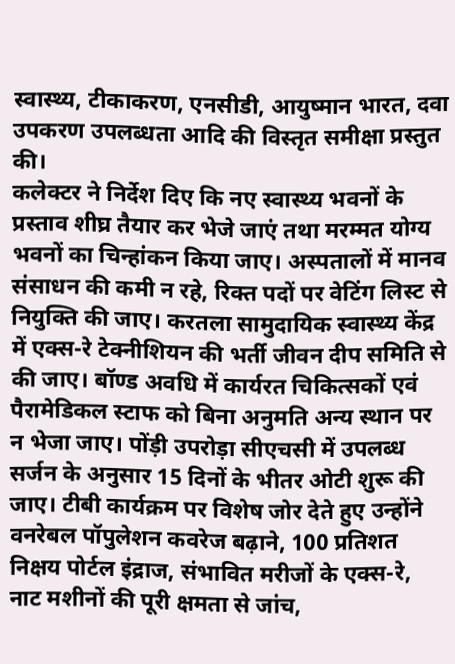स्वास्थ्य, टीकाकरण, एनसीडी, आयुष्मान भारत, दवा उपकरण उपलब्धता आदि की विस्तृत समीक्षा प्रस्तुत की।
कलेक्टर ने निर्देश दिए कि नए स्वास्थ्य भवनों के प्रस्ताव शीघ्र तैयार कर भेजे जाएं तथा मरम्मत योग्य भवनों का चिन्हांकन किया जाए। अस्पतालों में मानव संसाधन की कमी न रहे, रिक्त पदों पर वेटिंग लिस्ट से नियुक्ति की जाए। करतला सामुदायिक स्वास्थ्य केंद्र में एक्स-रे टेक्नीशियन की भर्ती जीवन दीप समिति से की जाए। बॉण्ड अवधि में कार्यरत चिकित्सकों एवं पैरामेडिकल स्टाफ को बिना अनुमति अन्य स्थान पर न भेजा जाए। पोंड़ी उपरोड़ा सीएचसी में उपलब्ध सर्जन के अनुसार 15 दिनों के भीतर ओटी शुरू की जाए। टीबी कार्यक्रम पर विशेष जोर देते हुए उन्होंने वनरेबल पॉपुलेशन कवरेज बढ़ाने, 100 प्रतिशत निक्षय पोर्टल इंद्राज, संभावित मरीजों के एक्स-रे, नाट मशीनों की पूरी क्षमता से जांच,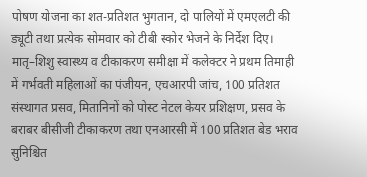पोषण योजना का शत-प्रतिशत भुगतान, दो पालियों में एमएलटी की ड्यूटी तथा प्रत्येक सोमवार को टीबी स्कोर भेजने के निर्देश दिए। मातृ–शिशु स्वास्थ्य व टीकाकरण समीक्षा में कलेक्टर ने प्रथम तिमाही में गर्भवती महिलाओं का पंजीयन, एचआरपी जांच, 100 प्रतिशत संस्थागत प्रसव, मितानिनों को पोस्ट नेटल केयर प्रशिक्षण, प्रसव के बराबर बीसीजी टीकाकरण तथा एनआरसी में 100 प्रतिशत बेड भराव सुनिश्चित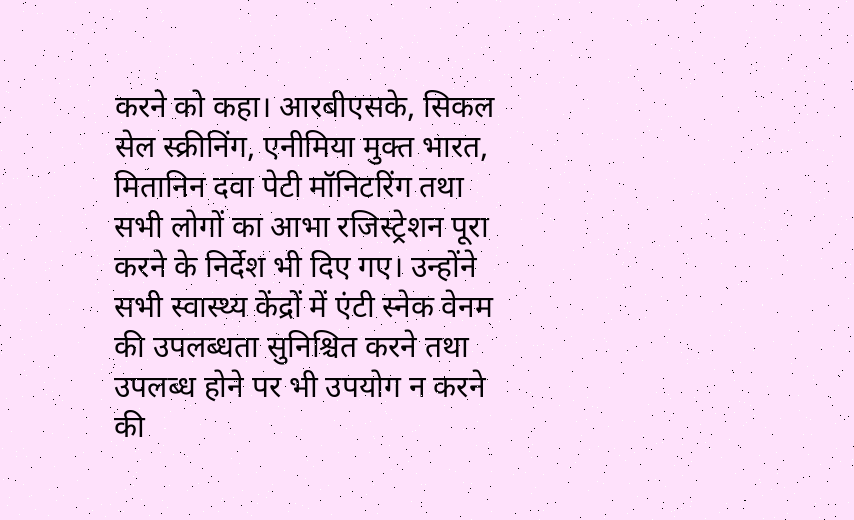करने को कहा। आरबीएसके, सिकल सेल स्क्रीनिंग, एनीमिया मुक्त भारत, मितानिन दवा पेटी मॉनिटरिंग तथा सभी लोगों का आभा रजिस्ट्रेशन पूरा करने के निर्देश भी दिए गए। उन्होंने सभी स्वास्थ्य केंद्रों में एंटी स्नेक वेनम की उपलब्धता सुनिश्चित करने तथा उपलब्ध होने पर भी उपयोग न करने की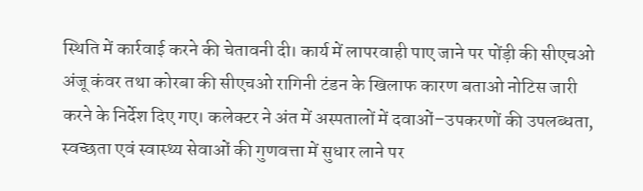स्थिति में कार्रवाई करने की चेतावनी दी। कार्य में लापरवाही पाए जाने पर पोंड़ी की सीएचओ अंजू कंवर तथा कोरबा की सीएचओ रागिनी टंडन के खिलाफ कारण बताओ नोटिस जारी करने के निर्देश दिए गए। कलेक्टर ने अंत में अस्पतालों में दवाओं–उपकरणों की उपलब्धता, स्वच्छता एवं स्वास्थ्य सेवाओं की गुणवत्ता में सुधार लाने पर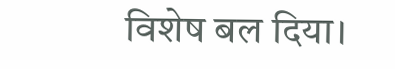विशेष बल दिया।